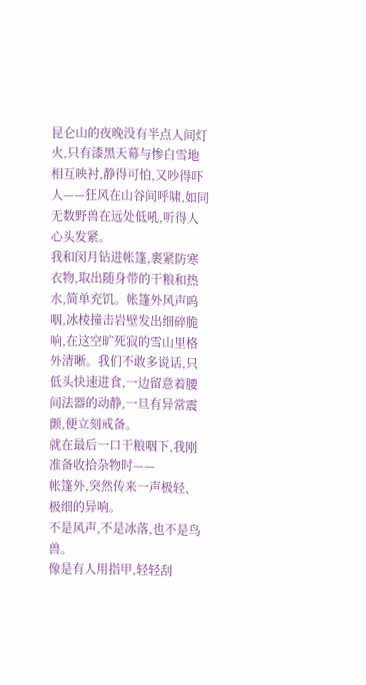昆仑山的夜晚没有半点人间灯火,只有漆黑天幕与惨白雪地相互映衬,静得可怕,又吵得吓人——狂风在山谷间呼啸,如同无数野兽在远处低吼,听得人心头发紧。
我和闵月钻进帐篷,裹紧防寒衣物,取出随身带的干粮和热水,简单充饥。帐篷外风声呜咽,冰棱撞击岩壁发出细碎脆响,在这空旷死寂的雪山里格外清晰。我们不敢多说话,只低头快速进食,一边留意着腰间法器的动静,一旦有异常震颤,便立刻戒备。
就在最后一口干粮咽下,我刚准备收拾杂物时——
帐篷外,突然传来一声极轻、极细的异响。
不是风声,不是冰落,也不是鸟兽。
像是有人用指甲,轻轻刮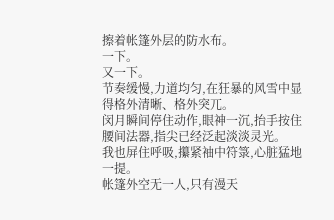擦着帐篷外层的防水布。
一下。
又一下。
节奏缓慢,力道均匀,在狂暴的风雪中显得格外清晰、格外突兀。
闵月瞬间停住动作,眼神一沉,抬手按住腰间法器,指尖已经泛起淡淡灵光。
我也屏住呼吸,攥紧袖中符箓,心脏猛地一提。
帐篷外空无一人,只有漫天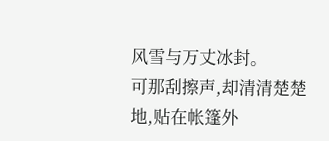风雪与万丈冰封。
可那刮擦声,却清清楚楚地,贴在帐篷外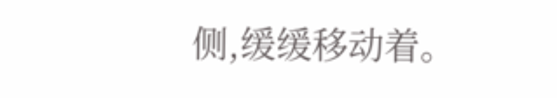侧,缓缓移动着。